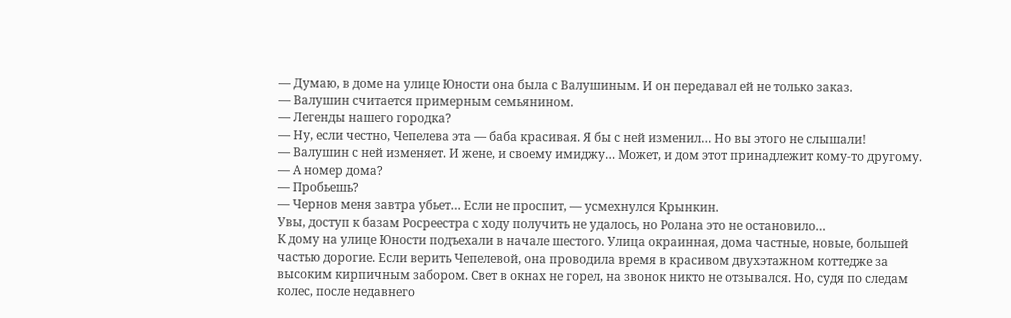— Думаю, в доме на улице Юности она была с Валушиным. И он передавал ей не только заказ.
— Валушин считается примерным семьянином.
— Легенды нашего городка?
— Ну, если честно, Чепелева эта — баба красивая. Я бы с ней изменил… Но вы этого не слышали!
— Валушин с ней изменяет. И жене, и своему имиджу… Может, и дом этот принадлежит кому-то другому.
— А номер дома?
— Пробьешь?
— Чернов меня завтра убьет… Если не проспит, — усмехнулся Крынкин.
Увы, доступ к базам Росреестра с ходу получить не удалось, но Ролана это не остановило…
К дому на улице Юности подъехали в начале шестого. Улица окраинная, дома частные, новые, большей частью дорогие. Если верить Чепелевой, она проводила время в красивом двухэтажном коттедже за высоким кирпичным забором. Свет в окнах не горел, на звонок никто не отзывался. Но, судя по следам колес, после недавнего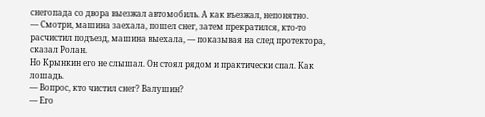снегопада со двора выезжал автомобиль. А как въезжал, непонятно.
— Смотри, машина заехала, пошел снег, затем прекратился, кто-то расчистил подъезд, машина выехала, — показывая на след протектора, сказал Ролан.
Но Крынкин его не слышал. Он стоял рядом и практически спал. Как лошадь.
— Вопрос, кто чистил снег? Валушин?
— Его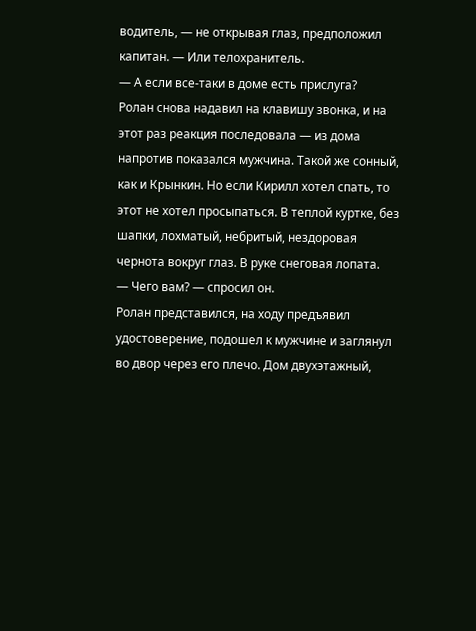водитель, — не открывая глаз, предположил капитан. — Или телохранитель.
— А если все-таки в доме есть прислуга?
Ролан снова надавил на клавишу звонка, и на этот раз реакция последовала — из дома напротив показался мужчина. Такой же сонный, как и Крынкин. Но если Кирилл хотел спать, то этот не хотел просыпаться. В теплой куртке, без шапки, лохматый, небритый, нездоровая чернота вокруг глаз. В руке снеговая лопата.
— Чего вам? — спросил он.
Ролан представился, на ходу предъявил удостоверение, подошел к мужчине и заглянул во двор через его плечо. Дом двухэтажный,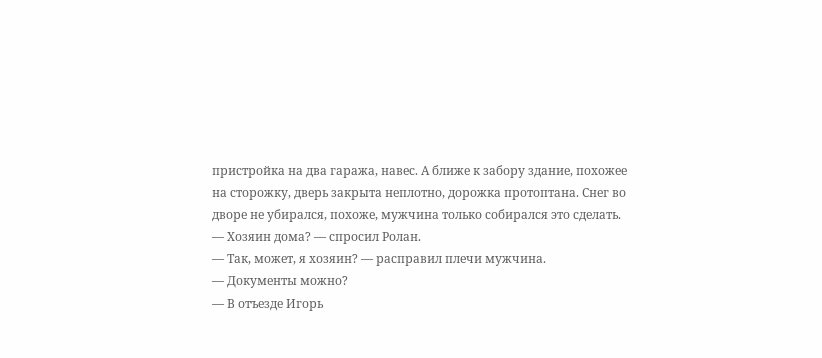пристройка на два гаража, навес. А ближе к забору здание, похожее на сторожку, дверь закрыта неплотно, дорожка протоптана. Снег во дворе не убирался, похоже, мужчина только собирался это сделать.
— Хозяин дома? — спросил Ролан.
— Так, может, я хозяин? — расправил плечи мужчина.
— Документы можно?
— В отъезде Игорь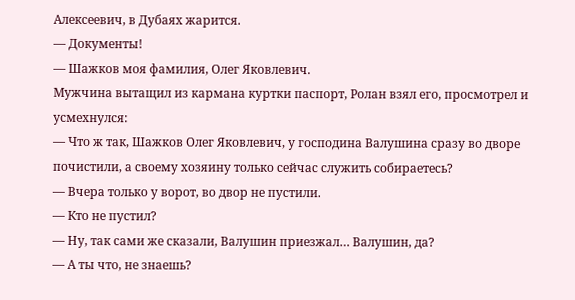Алексеевич, в Дубаях жарится.
— Документы!
— Шажков моя фамилия, Олег Яковлевич.
Мужчина вытащил из кармана куртки паспорт, Ролан взял его, просмотрел и усмехнулся:
— Что ж так, Шажков Олег Яковлевич, у господина Валушина сразу во дворе почистили, а своему хозяину только сейчас служить собираетесь?
— Вчера только у ворот, во двор не пустили.
— Кто не пустил?
— Ну, так сами же сказали, Валушин приезжал… Валушин, да?
— А ты что, не знаешь?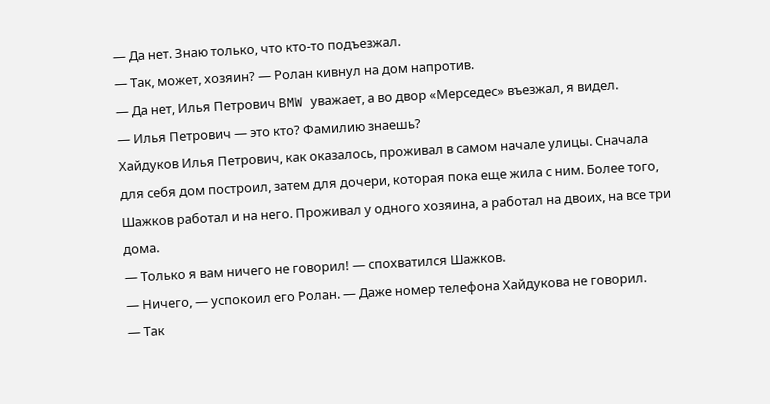— Да нет. Знаю только, что кто-то подъезжал.
— Так, может, хозяин? — Ролан кивнул на дом напротив.
— Да нет, Илья Петрович BMW уважает, а во двор «Мерседес» въезжал, я видел.
— Илья Петрович — это кто? Фамилию знаешь?
Хайдуков Илья Петрович, как оказалось, проживал в самом начале улицы. Сначала для себя дом построил, затем для дочери, которая пока еще жила с ним. Более того, Шажков работал и на него. Проживал у одного хозяина, а работал на двоих, на все три дома.
— Только я вам ничего не говорил! — спохватился Шажков.
— Ничего, — успокоил его Ролан. — Даже номер телефона Хайдукова не говорил.
— Так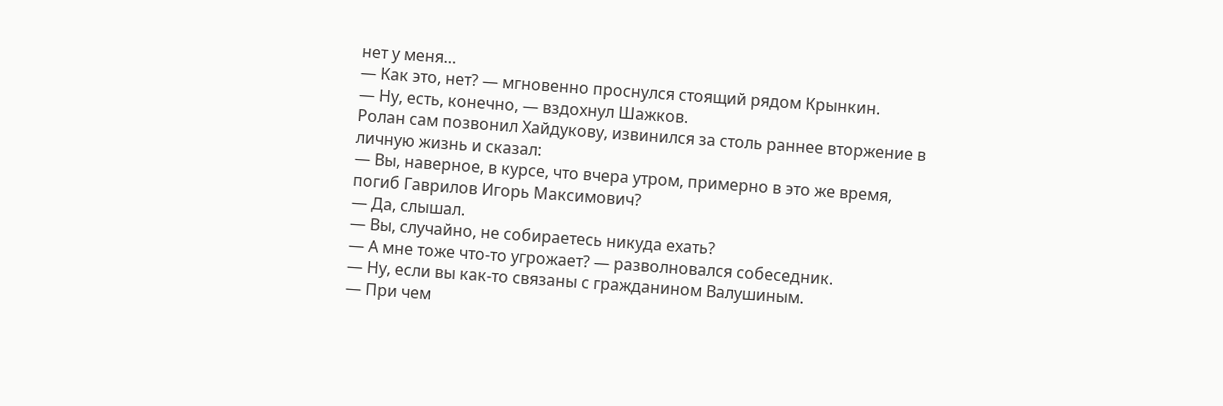нет у меня…
— Как это, нет? — мгновенно проснулся стоящий рядом Крынкин.
— Ну, есть, конечно, — вздохнул Шажков.
Ролан сам позвонил Хайдукову, извинился за столь раннее вторжение в личную жизнь и сказал:
— Вы, наверное, в курсе, что вчера утром, примерно в это же время, погиб Гаврилов Игорь Максимович?
— Да, слышал.
— Вы, случайно, не собираетесь никуда ехать?
— А мне тоже что-то угрожает? — разволновался собеседник.
— Ну, если вы как-то связаны с гражданином Валушиным.
— При чем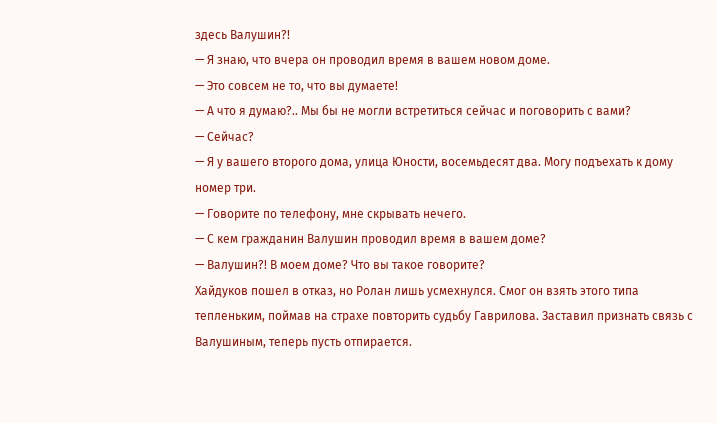здесь Валушин?!
— Я знаю, что вчера он проводил время в вашем новом доме.
— Это совсем не то, что вы думаете!
— А что я думаю?.. Мы бы не могли встретиться сейчас и поговорить с вами?
— Сейчас?
— Я у вашего второго дома, улица Юности, восемьдесят два. Могу подъехать к дому номер три.
— Говорите по телефону, мне скрывать нечего.
— С кем гражданин Валушин проводил время в вашем доме?
— Валушин?! В моем доме? Что вы такое говорите?
Хайдуков пошел в отказ, но Ролан лишь усмехнулся. Смог он взять этого типа тепленьким, поймав на страхе повторить судьбу Гаврилова. Заставил признать связь с Валушиным, теперь пусть отпирается.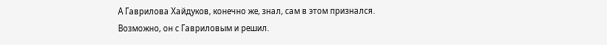А Гаврилова Хайдуков, конечно же, знал, сам в этом признался. Возможно, он с Гавриловым и решил.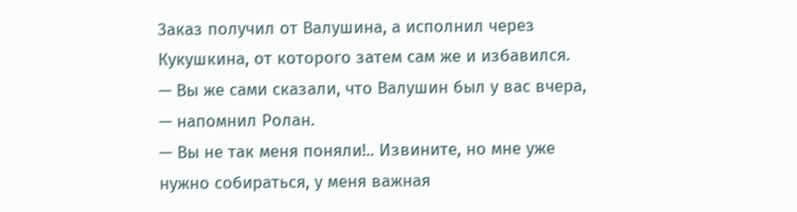Заказ получил от Валушина, а исполнил через Кукушкина, от которого затем сам же и избавился.
— Вы же сами сказали, что Валушин был у вас вчера, — напомнил Ролан.
— Вы не так меня поняли!.. Извините, но мне уже нужно собираться, у меня важная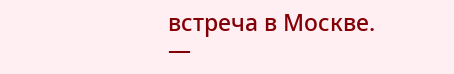встреча в Москве.
—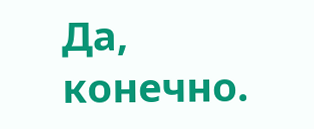Да, конечно.